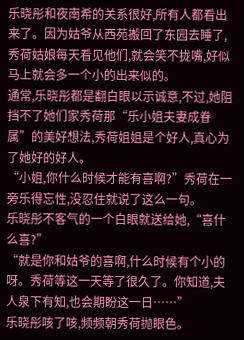乐晓彤和夜南希的关系很好,所有人都看出来了。因为姑爷从西苑搬回了东园去睡了,
秀荷姑娘每天看见他们,就会笑不拢嘴,好似马上就会多一个小的出来似的。
通常,乐晓彤都是翻白眼以示诚意,不过,她阻挡不了她们家秀荷那“乐小姐夫妻成眷属”的美好想法,秀荷姐姐是个好人,真心为了她好的好人。
“小姐,你什么时候才能有喜啊?”秀荷在一旁乐得忘性,没忍住就说了这么一句。
乐晓彤不客气的一个白眼就送给她,“喜什么喜?”
“就是你和姑爷的喜啊,什么时候有个小的呀。秀荷等这一天等了很久了。你知道,夫人泉下有知,也会期盼这一日……”
乐晓彤咳了咳,频频朝秀荷抛眼色。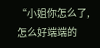“小姐你怎么了,怎么好端端的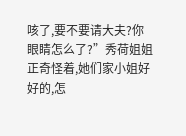咳了,要不要请大夫?你眼睛怎么了?”秀荷姐姐正奇怪着,她们家小姐好好的,怎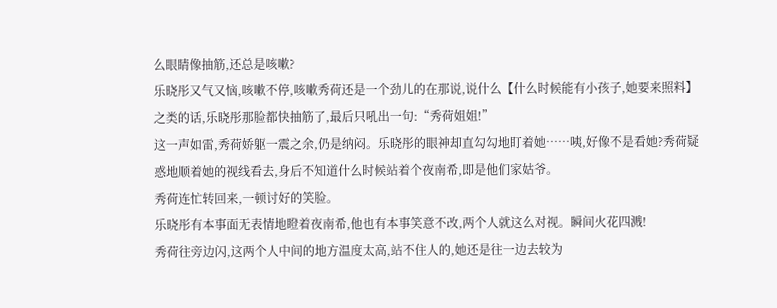么眼睛像抽筋,还总是咳嗽?
乐晓彤又气又恼,咳嗽不停,咳嗽秀荷还是一个劲儿的在那说,说什么【什么时候能有小孩子,她要来照料】之类的话,乐晓彤那脸都快抽筋了,最后只吼出一句:“秀荷姐姐!”
这一声如雷,秀荷娇躯一震之余,仍是纳闷。乐晓彤的眼神却直勾勾地盯着她……咦,好像不是看她?秀荷疑惑地顺着她的视线看去,身后不知道什么时候站着个夜南希,即是他们家姑爷。
秀荷连忙转回来,一顿讨好的笑脸。
乐晓彤有本事面无表情地瞪着夜南希,他也有本事笑意不改,两个人就这么对视。瞬间火花四溅!
秀荷往旁边闪,这两个人中间的地方温度太高,站不住人的,她还是往一边去较为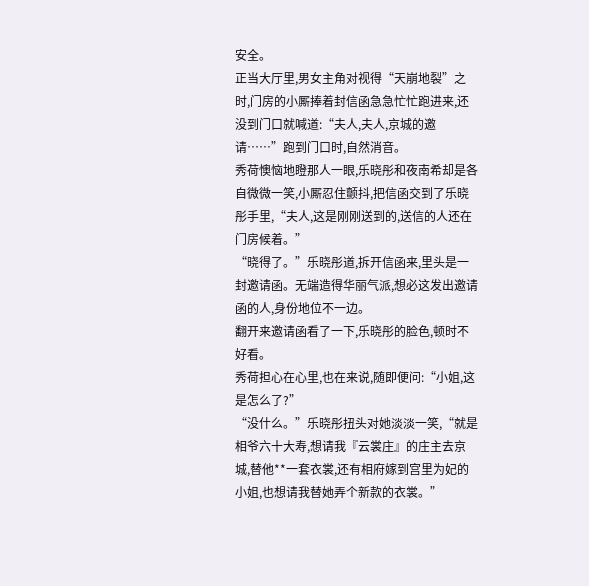安全。
正当大厅里,男女主角对视得“天崩地裂”之时,门房的小厮捧着封信函急急忙忙跑进来,还没到门口就喊道:“夫人,夫人,京城的邀请……”跑到门口时,自然消音。
秀荷懊恼地瞪那人一眼,乐晓彤和夜南希却是各自微微一笑,小厮忍住颤抖,把信函交到了乐晓彤手里,“夫人,这是刚刚送到的,送信的人还在门房候着。”
“晓得了。”乐晓彤道,拆开信函来,里头是一封邀请函。无端造得华丽气派,想必这发出邀请函的人,身份地位不一边。
翻开来邀请函看了一下,乐晓彤的脸色,顿时不好看。
秀荷担心在心里,也在来说,随即便问:“小姐,这是怎么了?”
“没什么。”乐晓彤扭头对她淡淡一笑,“就是相爷六十大寿,想请我『云裳庄』的庄主去京城,替他**一套衣裳,还有相府嫁到宫里为妃的小姐,也想请我替她弄个新款的衣裳。”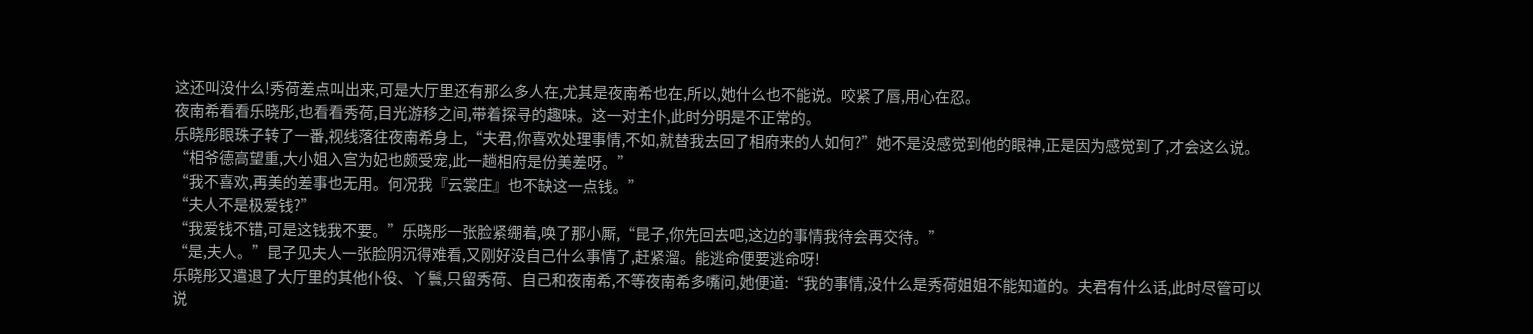这还叫没什么!秀荷差点叫出来,可是大厅里还有那么多人在,尤其是夜南希也在,所以,她什么也不能说。咬紧了唇,用心在忍。
夜南希看看乐晓彤,也看看秀荷,目光游移之间,带着探寻的趣味。这一对主仆,此时分明是不正常的。
乐晓彤眼珠子转了一番,视线落往夜南希身上,“夫君,你喜欢处理事情,不如,就替我去回了相府来的人如何?”她不是没感觉到他的眼神,正是因为感觉到了,才会这么说。
“相爷德高望重,大小姐入宫为妃也颇受宠,此一趟相府是份美差呀。”
“我不喜欢,再美的差事也无用。何况我『云裳庄』也不缺这一点钱。”
“夫人不是极爱钱?”
“我爱钱不错,可是这钱我不要。”乐晓彤一张脸紧绷着,唤了那小厮,“昆子,你先回去吧,这边的事情我待会再交待。”
“是,夫人。”昆子见夫人一张脸阴沉得难看,又刚好没自己什么事情了,赶紧溜。能逃命便要逃命呀!
乐晓彤又遣退了大厅里的其他仆役、丫鬟,只留秀荷、自己和夜南希,不等夜南希多嘴问,她便道:“我的事情,没什么是秀荷姐姐不能知道的。夫君有什么话,此时尽管可以说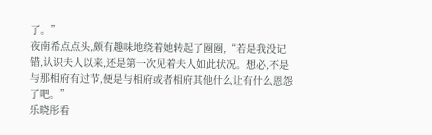了。”
夜南希点点头,颇有趣味地绕着她转起了圈圈,“若是我没记错,认识夫人以来,还是第一次见着夫人如此状况。想必,不是与那相府有过节,便是与相府或者相府其他什么让有什么恩怨了吧。”
乐晓彤看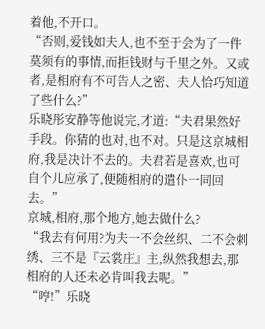着他,不开口。
“否则,爱钱如夫人,也不至于会为了一件莫须有的事情,而拒钱财与千里之外。又或者,是相府有不可告人之密、夫人恰巧知道了些什么?”
乐晓彤安静等他说完,才道:“夫君果然好手段。你猜的也对,也不对。只是这京城相府,我是决计不去的。夫君若是喜欢,也可自个儿应承了,便随相府的遣仆一同回去。”
京城,相府,那个地方,她去做什么?
“我去有何用?为夫一不会丝织、二不会刺绣、三不是『云裳庄』主,纵然我想去,那相府的人还未必肯叫我去呢。”
“哼!”乐晓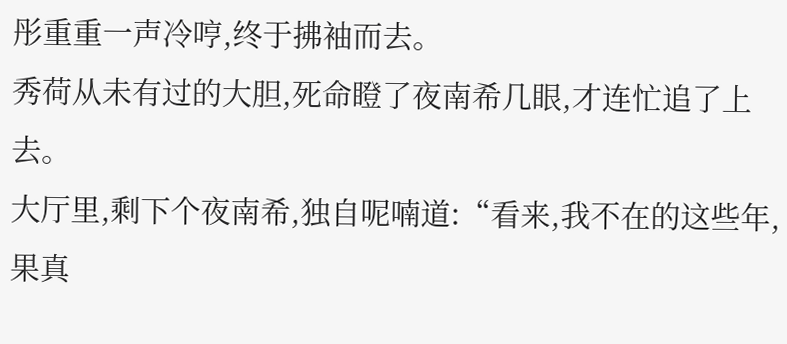彤重重一声冷哼,终于拂袖而去。
秀荷从未有过的大胆,死命瞪了夜南希几眼,才连忙追了上去。
大厅里,剩下个夜南希,独自呢喃道:“看来,我不在的这些年,果真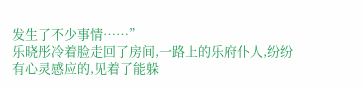发生了不少事情……”
乐晓彤冷着脸走回了房间,一路上的乐府仆人,纷纷有心灵感应的,见着了能躲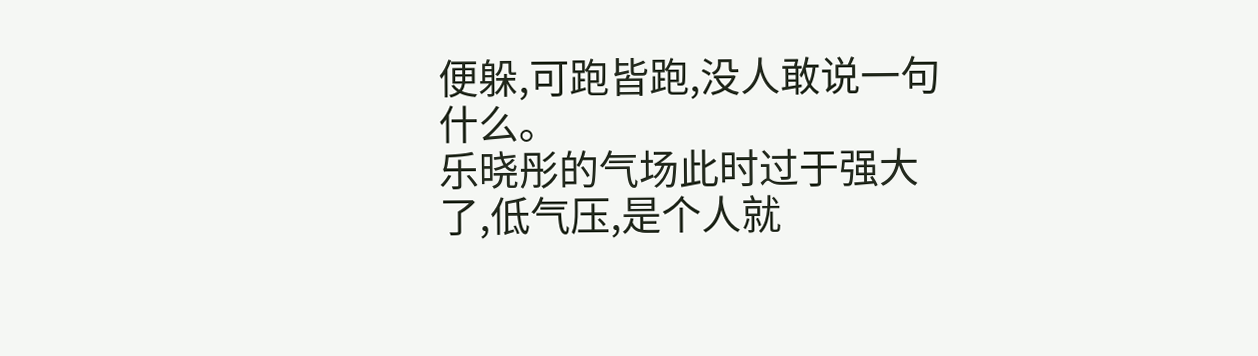便躲,可跑皆跑,没人敢说一句什么。
乐晓彤的气场此时过于强大了,低气压,是个人就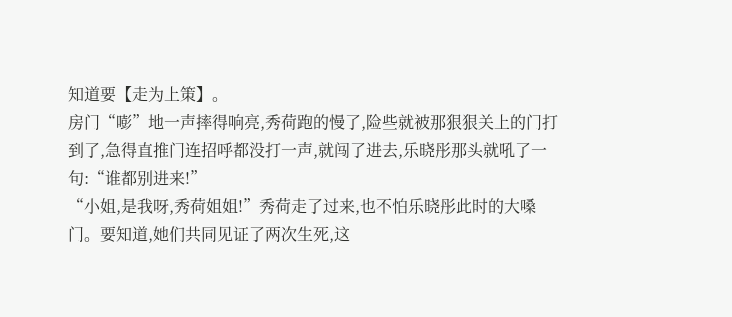知道要【走为上策】。
房门“嘭”地一声摔得响亮,秀荷跑的慢了,险些就被那狠狠关上的门打到了,急得直推门连招呼都没打一声,就闯了进去,乐晓彤那头就吼了一句:“谁都别进来!”
“小姐,是我呀,秀荷姐姐!”秀荷走了过来,也不怕乐晓彤此时的大嗓门。要知道,她们共同见证了两次生死,这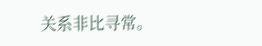关系非比寻常。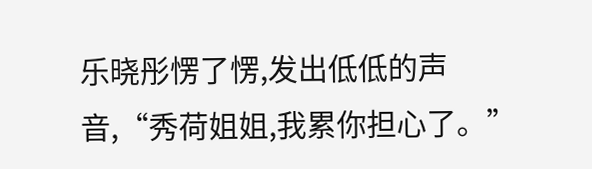乐晓彤愣了愣,发出低低的声音,“秀荷姐姐,我累你担心了。”